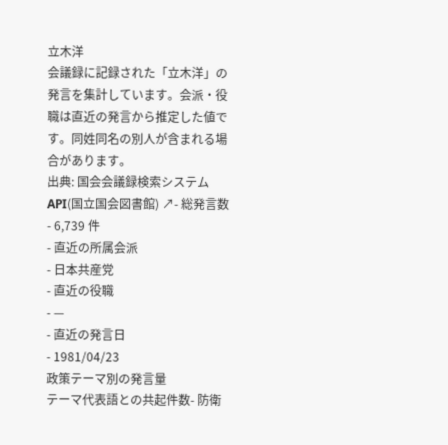立木洋
会議録に記録された「立木洋」の発言を集計しています。会派・役職は直近の発言から推定した値です。同姓同名の別人が含まれる場合があります。
出典: 国会会議録検索システム API(国立国会図書館) ↗- 総発言数
- 6,739 件
- 直近の所属会派
- 日本共産党
- 直近の役職
- —
- 直近の発言日
- 1981/04/23
政策テーマ別の発言量
テーマ代表語との共起件数- 防衛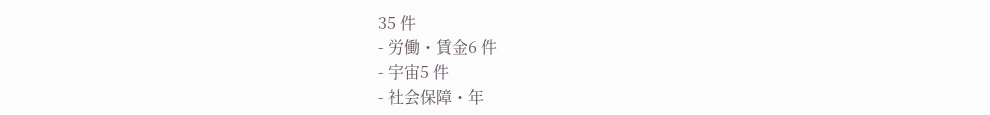35 件
- 労働・賃金6 件
- 宇宙5 件
- 社会保障・年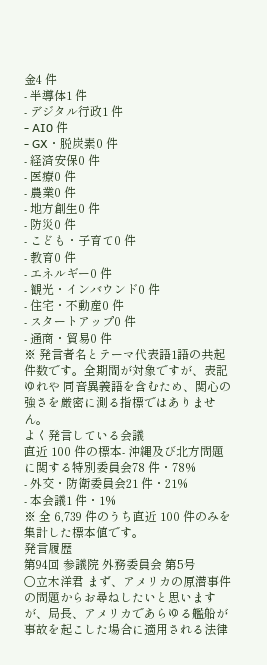金4 件
- 半導体1 件
- デジタル行政1 件
- AI0 件
- GX・脱炭素0 件
- 経済安保0 件
- 医療0 件
- 農業0 件
- 地方創生0 件
- 防災0 件
- こども・子育て0 件
- 教育0 件
- エネルギー0 件
- 観光・インバウンド0 件
- 住宅・不動産0 件
- スタートアップ0 件
- 通商・貿易0 件
※ 発言者名とテーマ代表語1語の共起件数です。全期間が対象ですが、表記ゆれや 同音異義語を含むため、関心の強さを厳密に測る指標ではありません。
よく発言している会議
直近 100 件の標本- 沖縄及び北方問題に関する特別委員会78 件・78%
- 外交・防衛委員会21 件・21%
- 本会議1 件・1%
※ 全 6,739 件のうち直近 100 件のみを集計した標本値です。
発言履歴
第94回 参議院 外務委員会 第5号
○立木洋君 まず、アメリカの原潜事件の問題からお尋ねしたいと思いますが、局長、アメリカであらゆる艦船が事故を起こした場合に適用される法律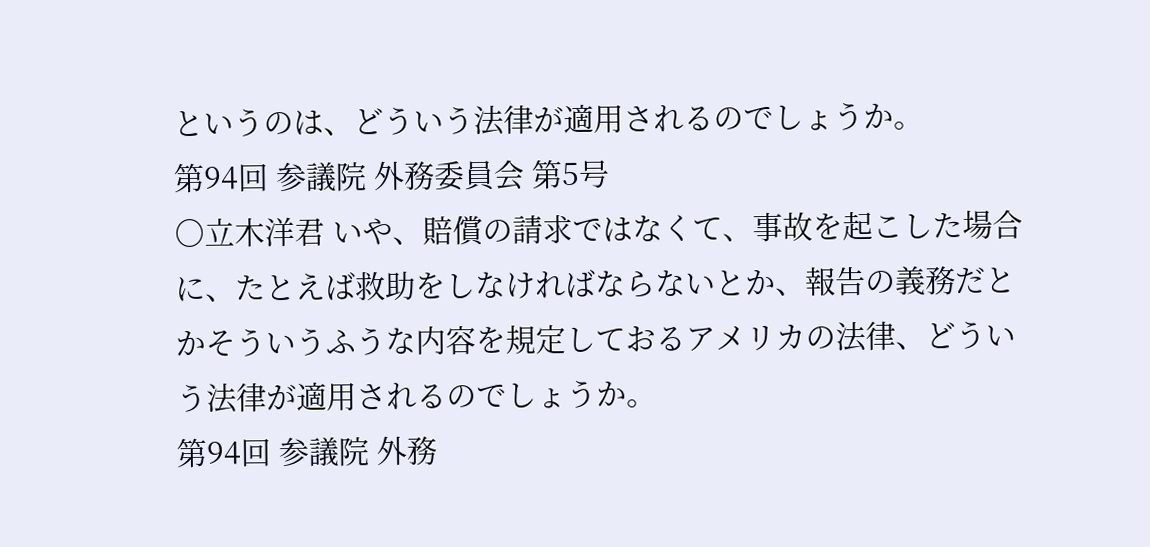というのは、どういう法律が適用されるのでしょうか。
第94回 参議院 外務委員会 第5号
○立木洋君 いや、賠償の請求ではなくて、事故を起こした場合に、たとえば救助をしなければならないとか、報告の義務だとかそういうふうな内容を規定しておるアメリカの法律、どういう法律が適用されるのでしょうか。
第94回 参議院 外務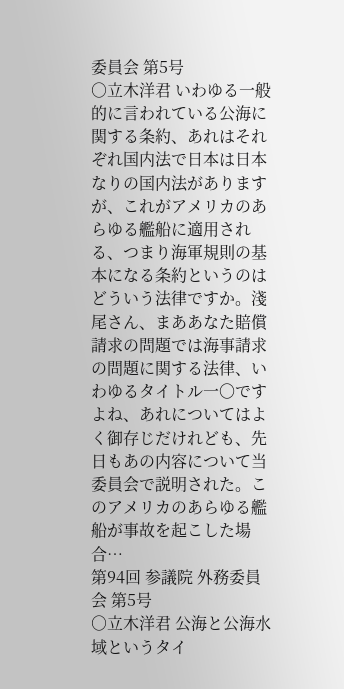委員会 第5号
○立木洋君 いわゆる一般的に言われている公海に関する条約、あれはそれぞれ国内法で日本は日本なりの国内法がありますが、これがアメリカのあらゆる艦船に適用される、つまり海軍規則の基本になる条約というのはどういう法律ですか。淺尾さん、まああなた賠償請求の問題では海事請求の問題に関する法律、いわゆるタイトル一〇ですよね、あれについてはよく御存じだけれども、先日もあの内容について当委員会で説明された。このアメリカのあらゆる艦船が事故を起こした場合…
第94回 参議院 外務委員会 第5号
○立木洋君 公海と公海水域というタイ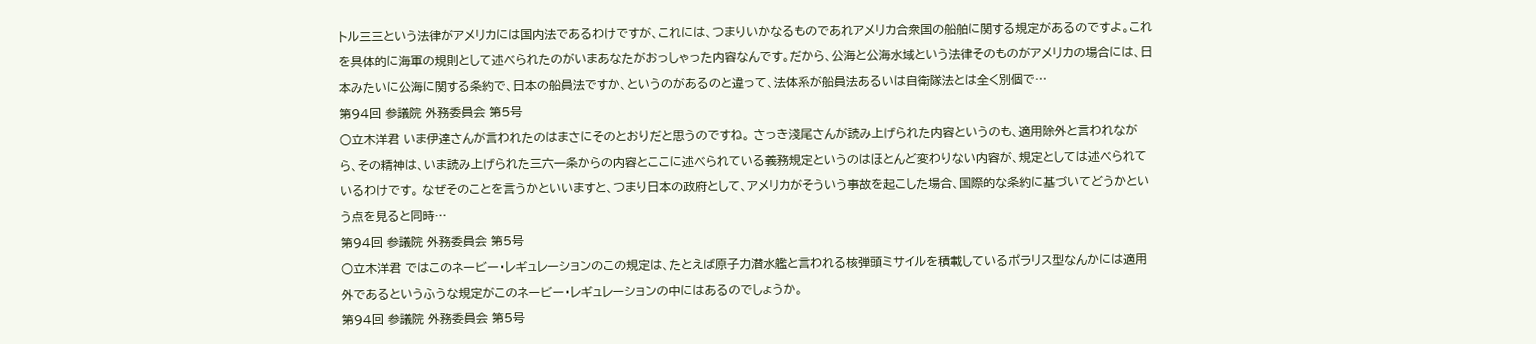トル三三という法律がアメリカには国内法であるわけですが、これには、つまりいかなるものであれアメリカ合衆国の船舶に関する規定があるのですよ。これを具体的に海軍の規則として述べられたのがいまあなたがおっしゃった内容なんです。だから、公海と公海水域という法律そのものがアメリカの場合には、日本みたいに公海に関する条約で、日本の船員法ですか、というのがあるのと違って、法体系が船員法あるいは自衛隊法とは全く別個で…
第94回 参議院 外務委員会 第5号
○立木洋君 いま伊達さんが言われたのはまさにそのとおりだと思うのですね。 さっき淺尾さんが読み上げられた内容というのも、適用除外と言われながら、その精神は、いま読み上げられた三六一条からの内容とここに述べられている義務規定というのはほとんど変わりない内容が、規定としては述べられているわけです。 なぜそのことを言うかといいますと、つまり日本の政府として、アメリカがそういう事故を起こした場合、国際的な条約に基づいてどうかという点を見ると同時…
第94回 参議院 外務委員会 第5号
○立木洋君 ではこのネービー・レギュレーションのこの規定は、たとえば原子力潜水艦と言われる核弾頭ミサイルを積載しているポラリス型なんかには適用外であるというふうな規定がこのネービー・レギュレーションの中にはあるのでしょうか。
第94回 参議院 外務委員会 第5号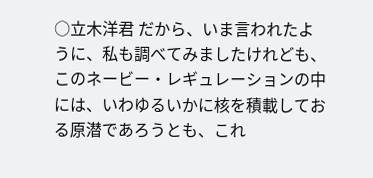○立木洋君 だから、いま言われたように、私も調べてみましたけれども、このネービー・レギュレーションの中には、いわゆるいかに核を積載しておる原潜であろうとも、これ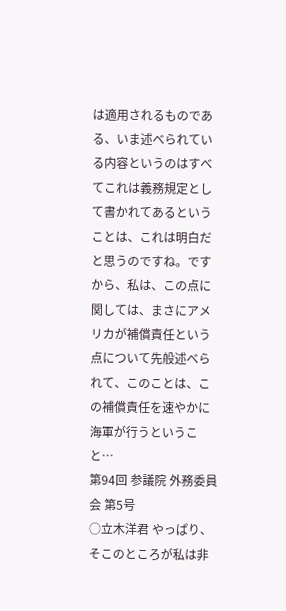は適用されるものである、いま述べられている内容というのはすべてこれは義務規定として書かれてあるということは、これは明白だと思うのですね。ですから、私は、この点に関しては、まさにアメリカが補償責任という点について先般述べられて、このことは、この補償責任を速やかに海軍が行うということ…
第94回 参議院 外務委員会 第5号
○立木洋君 やっぱり、そこのところが私は非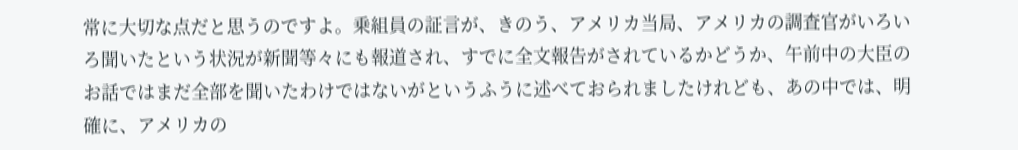常に大切な点だと思うのですよ。乗組員の証言が、きのう、アメリカ当局、アメリカの調査官がいろいろ聞いたという状況が新聞等々にも報道され、すでに全文報告がされているかどうか、午前中の大臣のお話ではまだ全部を聞いたわけではないがというふうに述べておられましたけれども、あの中では、明確に、アメリカの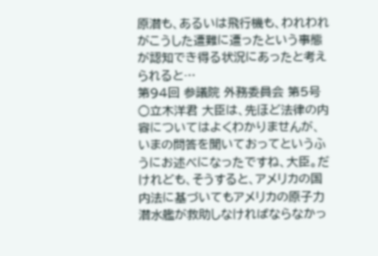原潜も、あるいは飛行機も、われわれがこうした遭難に遭ったという事態が認知でき得る状況にあったと考えられると…
第94回 参議院 外務委員会 第5号
○立木洋君 大臣は、先ほど法律の内容についてはよくわかりませんが、いまの問答を聞いておってというふうにお述べになったですね、大臣。だけれども、そうすると、アメリカの国内法に基づいてもアメリカの原子力潜水艦が救助しなければならなかっ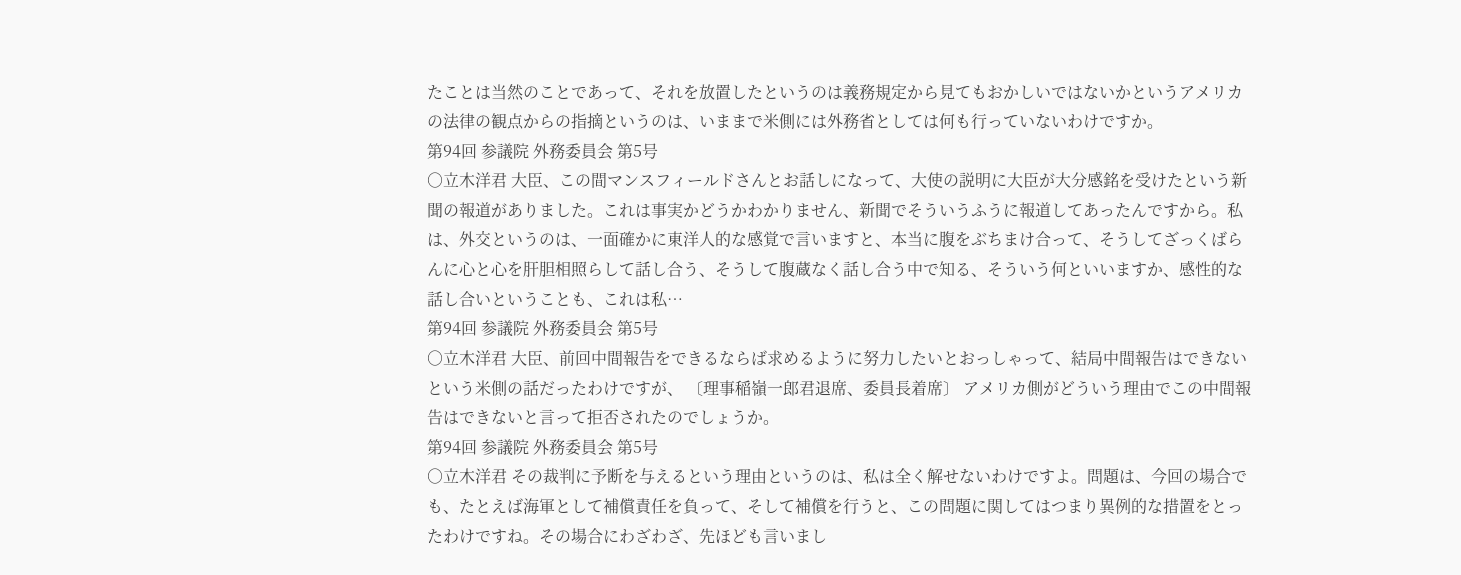たことは当然のことであって、それを放置したというのは義務規定から見てもおかしいではないかというアメリカの法律の観点からの指摘というのは、いままで米側には外務省としては何も行っていないわけですか。
第94回 参議院 外務委員会 第5号
○立木洋君 大臣、この間マンスフィールドさんとお話しになって、大使の説明に大臣が大分感銘を受けたという新聞の報道がありました。これは事実かどうかわかりません、新聞でそういうふうに報道してあったんですから。私は、外交というのは、一面確かに東洋人的な感覚で言いますと、本当に腹をぶちまけ合って、そうしてざっくばらんに心と心を肝胆相照らして話し合う、そうして腹蔵なく話し合う中で知る、そういう何といいますか、感性的な話し合いということも、これは私…
第94回 参議院 外務委員会 第5号
○立木洋君 大臣、前回中間報告をできるならば求めるように努力したいとおっしゃって、結局中間報告はできないという米側の話だったわけですが、 〔理事稲嶺一郎君退席、委員長着席〕 アメリカ側がどういう理由でこの中間報告はできないと言って拒否されたのでしょうか。
第94回 参議院 外務委員会 第5号
○立木洋君 その裁判に予断を与えるという理由というのは、私は全く解せないわけですよ。問題は、今回の場合でも、たとえば海軍として補償責任を負って、そして補償を行うと、この問題に関してはつまり異例的な措置をとったわけですね。その場合にわざわざ、先ほども言いまし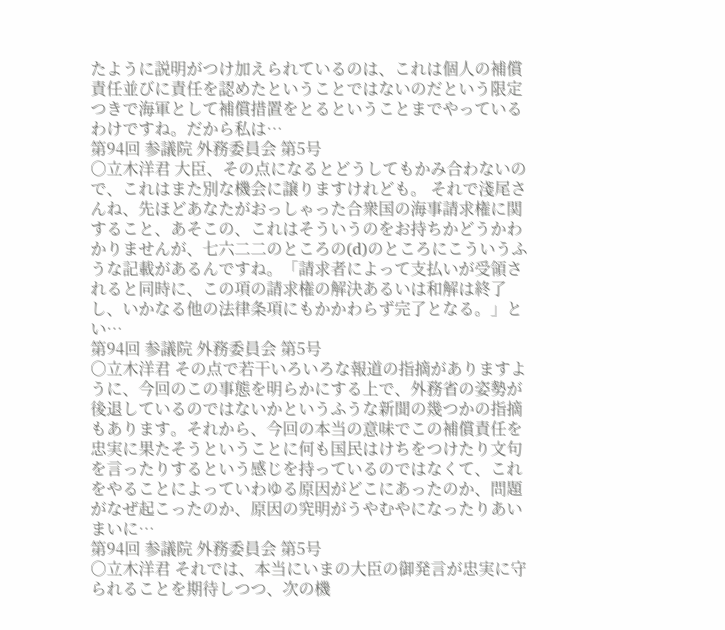たように説明がつけ加えられているのは、これは個人の補償責任並びに責任を認めたということではないのだという限定つきで海軍として補償措置をとるということまでやっているわけですね。だから私は…
第94回 参議院 外務委員会 第5号
○立木洋君 大臣、その点になるとどうしてもかみ合わないので、これはまた別な機会に譲りますけれども。 それで淺尾さんね、先ほどあなたがおっしゃった合衆国の海事請求権に関すること、あそこの、これはそういうのをお持ちかどうかわかりませんが、七六二二のところの(d)のところにこういうふうな記載があるんですね。「請求者によって支払いが受領されると同時に、この項の請求権の解決あるいは和解は終了し、いかなる他の法律条項にもかかわらず完了となる。」とい…
第94回 参議院 外務委員会 第5号
○立木洋君 その点で若干いろいろな報道の指摘がありますように、今回のこの事態を明らかにする上で、外務省の姿勢が後退しているのではないかというふうな新聞の幾つかの指摘もあります。それから、今回の本当の意味でこの補償責任を忠実に果たそうということに何も国民はけちをつけたり文句を言ったりするという感じを持っているのではなくて、これをやることによっていわゆる原因がどこにあったのか、問題がなぜ起こったのか、原因の究明がうやむやになったりあいまいに…
第94回 参議院 外務委員会 第5号
○立木洋君 それでは、本当にいまの大臣の御発言が忠実に守られることを期待しつつ、次の機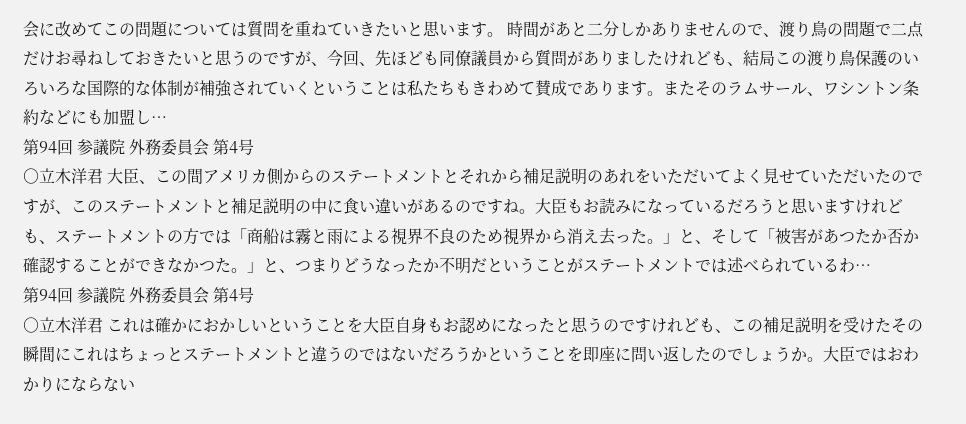会に改めてこの問題については質問を重ねていきたいと思います。 時間があと二分しかありませんので、渡り鳥の問題で二点だけお尋ねしておきたいと思うのですが、今回、先ほども同僚議員から質問がありましたけれども、結局この渡り鳥保護のいろいろな国際的な体制が補強されていくということは私たちもきわめて賛成であります。またそのラムサール、ワシントン条約などにも加盟し…
第94回 参議院 外務委員会 第4号
○立木洋君 大臣、この間アメリカ側からのステートメントとそれから補足説明のあれをいただいてよく見せていただいたのですが、このステートメントと補足説明の中に食い違いがあるのですね。大臣もお読みになっているだろうと思いますけれども、ステートメントの方では「商船は霧と雨による視界不良のため視界から消え去った。」と、そして「被害があつたか否か確認することができなかつた。」と、つまりどうなったか不明だということがステートメントでは述べられているわ…
第94回 参議院 外務委員会 第4号
○立木洋君 これは確かにおかしいということを大臣自身もお認めになったと思うのですけれども、この補足説明を受けたその瞬間にこれはちょっとステートメントと違うのではないだろうかということを即座に問い返したのでしょうか。大臣ではおわかりにならない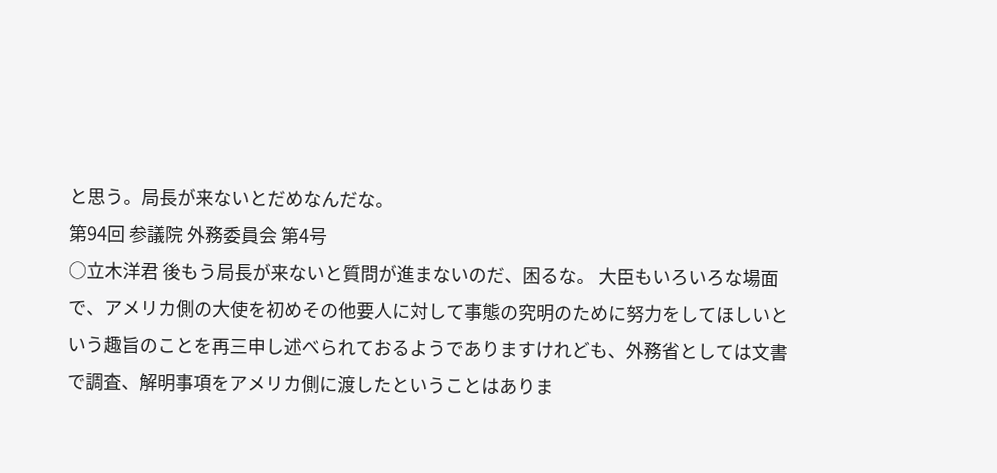と思う。局長が来ないとだめなんだな。
第94回 参議院 外務委員会 第4号
○立木洋君 後もう局長が来ないと質問が進まないのだ、困るな。 大臣もいろいろな場面で、アメリカ側の大使を初めその他要人に対して事態の究明のために努力をしてほしいという趣旨のことを再三申し述べられておるようでありますけれども、外務省としては文書で調査、解明事項をアメリカ側に渡したということはありま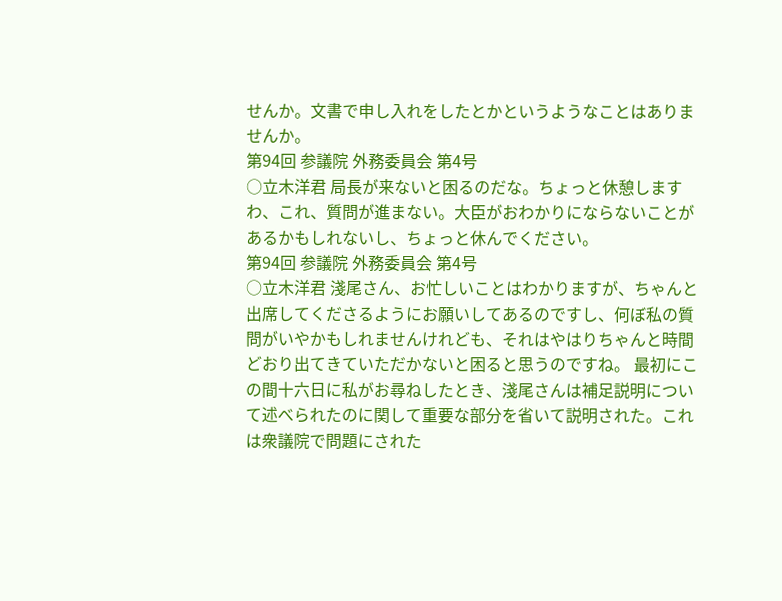せんか。文書で申し入れをしたとかというようなことはありませんか。
第94回 参議院 外務委員会 第4号
○立木洋君 局長が来ないと困るのだな。ちょっと休憩しますわ、これ、質問が進まない。大臣がおわかりにならないことがあるかもしれないし、ちょっと休んでください。
第94回 参議院 外務委員会 第4号
○立木洋君 淺尾さん、お忙しいことはわかりますが、ちゃんと出席してくださるようにお願いしてあるのですし、何ぼ私の質問がいやかもしれませんけれども、それはやはりちゃんと時間どおり出てきていただかないと困ると思うのですね。 最初にこの間十六日に私がお尋ねしたとき、淺尾さんは補足説明について述べられたのに関して重要な部分を省いて説明された。これは衆議院で問題にされた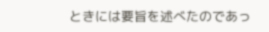ときには要旨を述べたのであっ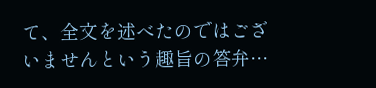て、全文を述べたのではございませんという趣旨の答弁…